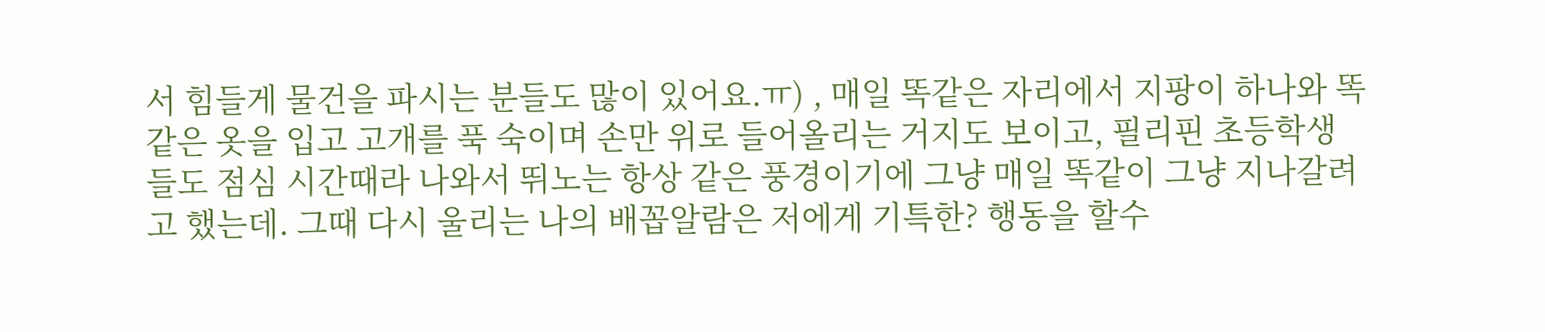서 힘들게 물건을 파시는 분들도 많이 있어요.ㅠ) , 매일 똑같은 자리에서 지팡이 하나와 똑
같은 옷을 입고 고개를 푹 숙이며 손만 위로 들어올리는 거지도 보이고, 필리핀 초등학생
들도 점심 시간때라 나와서 뛰노는 항상 같은 풍경이기에 그냥 매일 똑같이 그냥 지나갈려
고 했는데. 그때 다시 울리는 나의 배꼽알람은 저에게 기특한? 행동을 할수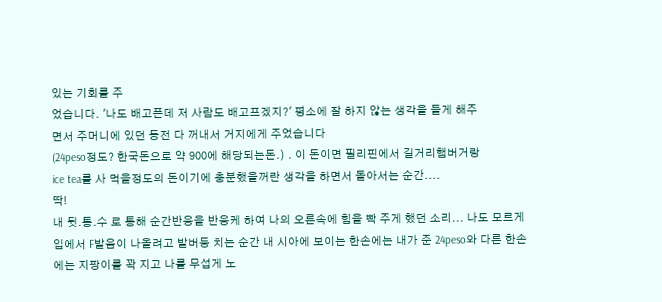있는 기회를 주
었습니다. '나도 배고픈데 저 사람도 배고프겠지?' 평소에 잘 하지 않는 생각을 들게 해주
면서 주머니에 있던 동전 다 꺼내서 거지에게 주었습니다
(24peso정도? 한국돈으로 약 900에 해당되는돈.) . 이 돈이면 필리핀에서 길거리햄버거랑
ice tea를 사 먹을정도의 돈이기에 충분했을꺼란 생각을 하면서 돌아서는 순간....
딱!
내 뒷.통.수 로 통해 순간반응을 반응케 하여 나의 오른속에 힘을 빡 주게 했던 소리... 나도 모르게 입에서 F발음이 나올려고 발버둥 치는 순간 내 시아에 보이는 한손에는 내가 준 24peso와 다른 한손에는 지팡이를 꽉 지고 나를 무섭게 노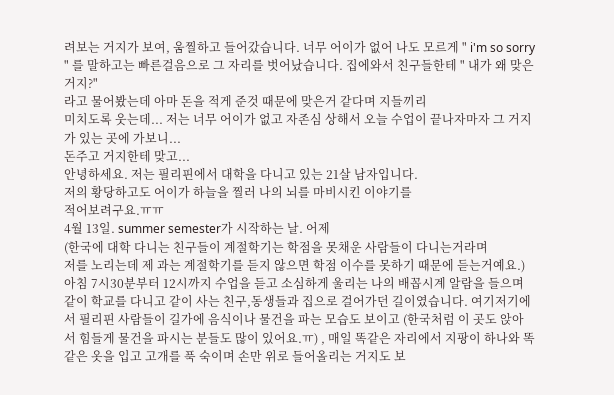려보는 거지가 보여, 움찔하고 들어갔습니다. 너무 어이가 없어 나도 모르게 " i'm so sorry " 를 말하고는 빠른걸음으로 그 자리를 벗어났습니다. 집에와서 친구들한테 " 내가 왜 맞은거지?"
라고 물어봤는데 아마 돈을 적게 준것 때문에 맞은거 같다며 지들끼리
미치도록 웃는데... 저는 너무 어이가 없고 자존심 상해서 오늘 수업이 끝나자마자 그 거지가 있는 곳에 가보니...
돈주고 거지한테 맞고...
안녕하세요. 저는 필리핀에서 대학을 다니고 있는 21살 남자입니다.
저의 황당하고도 어이가 하늘을 찔러 나의 뇌를 마비시킨 이야기를
적어보려구요.ㅠㅠ
4월 13일. summer semester가 시작하는 날. 어제
(한국에 대학 다니는 친구들이 계절학기는 학점을 못채운 사람들이 다니는거라며
저를 노리는데 제 과는 계절학기를 듣지 않으면 학점 이수를 못하기 때문에 듣는거예요.)
아침 7시30분부터 12시까지 수업을 듣고 소심하게 울리는 나의 배꼽시계 알람을 들으며
같이 학교를 다니고 같이 사는 친구,동생들과 집으로 걸어가던 길이였습니다. 여기저기에
서 필리핀 사람들이 길가에 음식이나 물건을 파는 모습도 보이고 (한국처럼 이 곳도 앉아
서 힘들게 물건을 파시는 분들도 많이 있어요.ㅠ) , 매일 똑같은 자리에서 지팡이 하나와 똑
같은 옷을 입고 고개를 푹 숙이며 손만 위로 들어올리는 거지도 보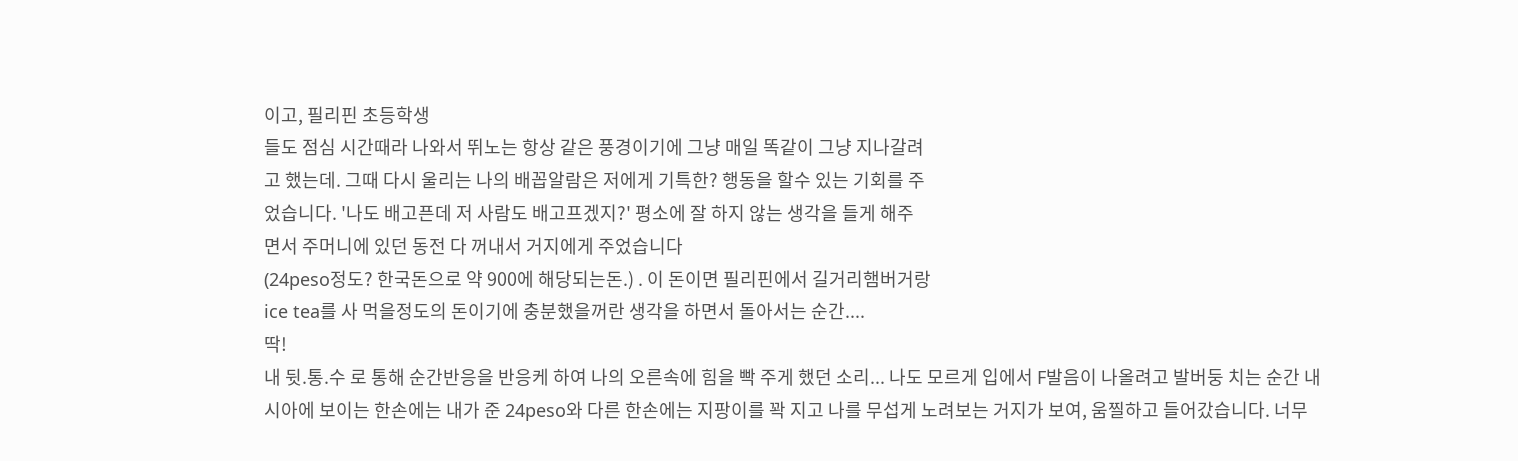이고, 필리핀 초등학생
들도 점심 시간때라 나와서 뛰노는 항상 같은 풍경이기에 그냥 매일 똑같이 그냥 지나갈려
고 했는데. 그때 다시 울리는 나의 배꼽알람은 저에게 기특한? 행동을 할수 있는 기회를 주
었습니다. '나도 배고픈데 저 사람도 배고프겠지?' 평소에 잘 하지 않는 생각을 들게 해주
면서 주머니에 있던 동전 다 꺼내서 거지에게 주었습니다
(24peso정도? 한국돈으로 약 900에 해당되는돈.) . 이 돈이면 필리핀에서 길거리햄버거랑
ice tea를 사 먹을정도의 돈이기에 충분했을꺼란 생각을 하면서 돌아서는 순간....
딱!
내 뒷.통.수 로 통해 순간반응을 반응케 하여 나의 오른속에 힘을 빡 주게 했던 소리... 나도 모르게 입에서 F발음이 나올려고 발버둥 치는 순간 내 시아에 보이는 한손에는 내가 준 24peso와 다른 한손에는 지팡이를 꽉 지고 나를 무섭게 노려보는 거지가 보여, 움찔하고 들어갔습니다. 너무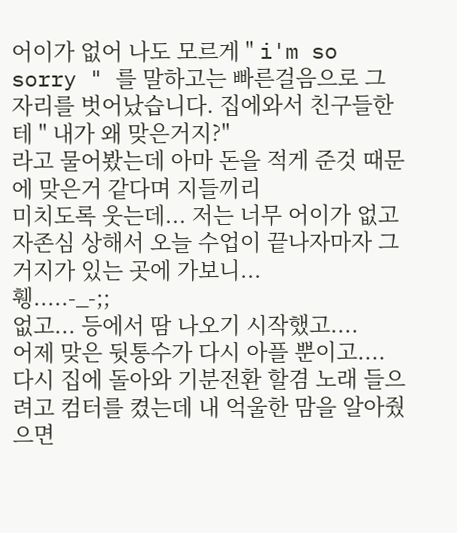어이가 없어 나도 모르게 " i'm so sorry " 를 말하고는 빠른걸음으로 그 자리를 벗어났습니다. 집에와서 친구들한테 " 내가 왜 맞은거지?"
라고 물어봤는데 아마 돈을 적게 준것 때문에 맞은거 같다며 지들끼리
미치도록 웃는데... 저는 너무 어이가 없고 자존심 상해서 오늘 수업이 끝나자마자 그 거지가 있는 곳에 가보니...
휑.....-_-;;
없고... 등에서 땀 나오기 시작했고....
어제 맞은 뒷통수가 다시 아플 뿐이고....
다시 집에 돌아와 기분전환 할겸 노래 들으려고 컴터를 켰는데 내 억울한 맘을 알아줬으면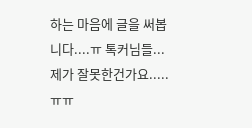하는 마음에 글을 써봅니다....ㅠ 톡커님들... 제가 잘못한건가요.....ㅠㅠ